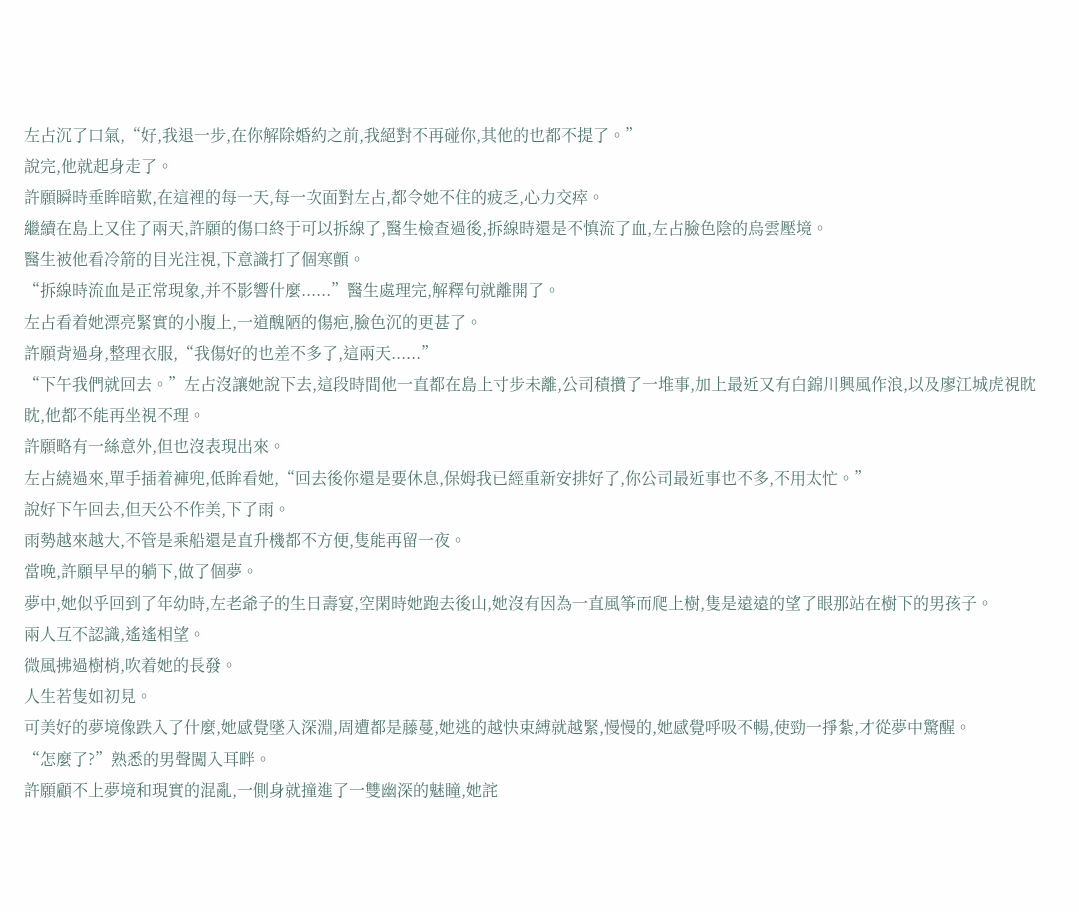左占沉了口氣,“好,我退一步,在你解除婚約之前,我絕對不再碰你,其他的也都不提了。”
說完,他就起身走了。
許願瞬時垂眸暗歎,在這裡的每一天,每一次面對左占,都令她不住的疲乏,心力交瘁。
繼續在島上又住了兩天,許願的傷口終于可以拆線了,醫生檢查過後,拆線時還是不慎流了血,左占臉色陰的烏雲壓境。
醫生被他看冷箭的目光注視,下意識打了個寒顫。
“拆線時流血是正常現象,并不影響什麼......”醫生處理完,解釋句就離開了。
左占看着她漂亮緊實的小腹上,一道醜陋的傷疤,臉色沉的更甚了。
許願背過身,整理衣服,“我傷好的也差不多了,這兩天......”
“下午我們就回去。”左占沒讓她說下去,這段時間他一直都在島上寸步未離,公司積攢了一堆事,加上最近又有白錦川興風作浪,以及廖江城虎視眈眈,他都不能再坐視不理。
許願略有一絲意外,但也沒表現出來。
左占繞過來,單手插着褲兜,低眸看她,“回去後你還是要休息,保姆我已經重新安排好了,你公司最近事也不多,不用太忙。”
說好下午回去,但天公不作美,下了雨。
雨勢越來越大,不管是乘船還是直升機都不方便,隻能再留一夜。
當晚,許願早早的躺下,做了個夢。
夢中,她似乎回到了年幼時,左老爺子的生日壽宴,空閑時她跑去後山,她沒有因為一直風筝而爬上樹,隻是遠遠的望了眼那站在樹下的男孩子。
兩人互不認識,遙遙相望。
微風拂過樹梢,吹着她的長發。
人生若隻如初見。
可美好的夢境像跌入了什麼,她感覺墜入深淵,周遭都是藤蔓,她逃的越快束縛就越緊,慢慢的,她感覺呼吸不暢,使勁一掙紮,才從夢中驚醒。
“怎麼了?”熟悉的男聲闖入耳畔。
許願顧不上夢境和現實的混亂,一側身就撞進了一雙幽深的魅瞳,她詫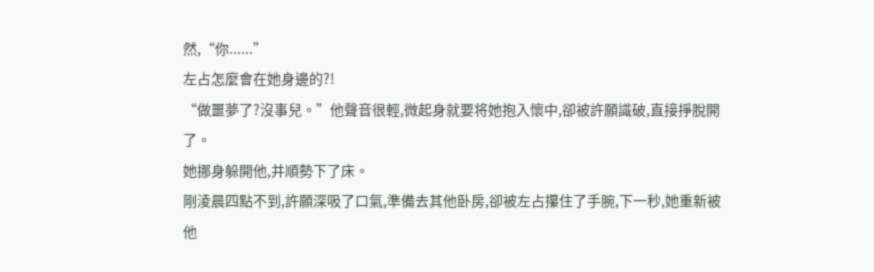然,“你......”
左占怎麼會在她身邊的?!
“做噩夢了?沒事兒。”他聲音很輕,微起身就要将她抱入懷中,卻被許願識破,直接掙脫開了。
她挪身躲開他,并順勢下了床。
剛淩晨四點不到,許願深吸了口氣,準備去其他卧房,卻被左占攥住了手腕,下一秒,她重新被他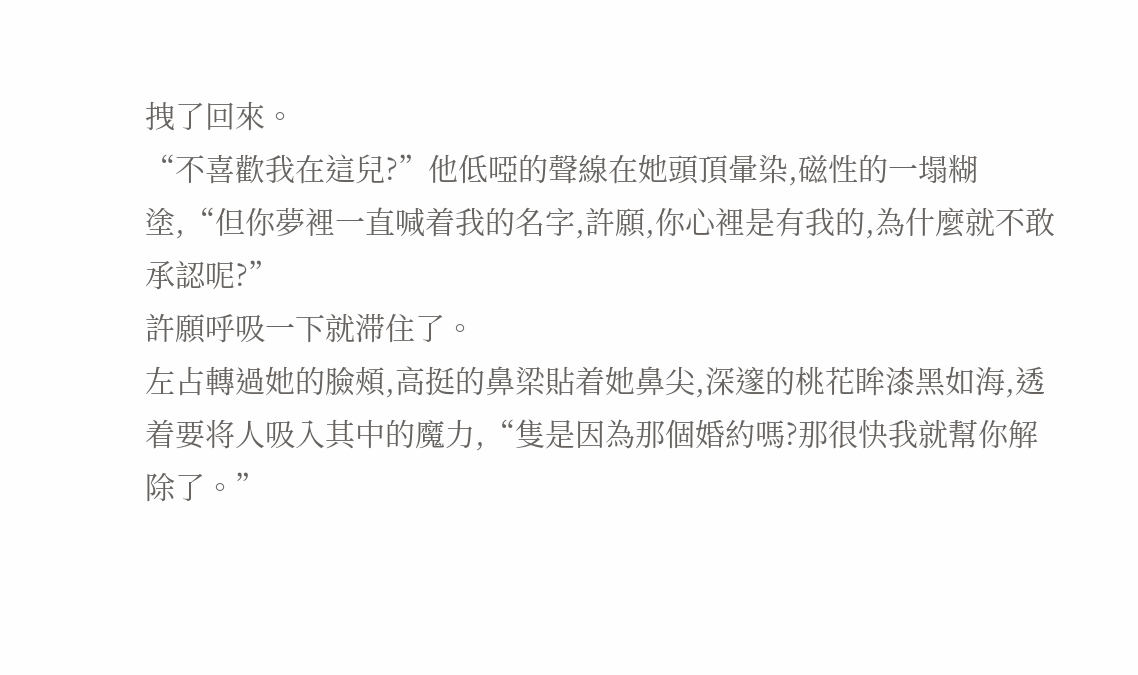拽了回來。
“不喜歡我在這兒?”他低啞的聲線在她頭頂暈染,磁性的一塌糊塗,“但你夢裡一直喊着我的名字,許願,你心裡是有我的,為什麼就不敢承認呢?”
許願呼吸一下就滞住了。
左占轉過她的臉頰,高挺的鼻梁貼着她鼻尖,深邃的桃花眸漆黑如海,透着要将人吸入其中的魔力,“隻是因為那個婚約嗎?那很快我就幫你解除了。”